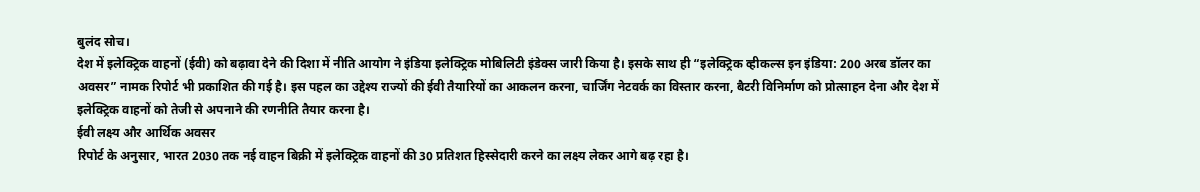बुलंद सोच।
देश में इलेक्ट्रिक वाहनों (ईवी) को बढ़ावा देने की दिशा में नीति आयोग ने इंडिया इलेक्ट्रिक मोबिलिटी इंडेक्स जारी किया है। इसके साथ ही “इलेक्ट्रिक व्हीकल्स इन इंडिया: 200 अरब डॉलर का अवसर” नामक रिपोर्ट भी प्रकाशित की गई है। इस पहल का उद्देश्य राज्यों की ईवी तैयारियों का आकलन करना, चार्जिंग नेटवर्क का विस्तार करना, बैटरी विनिर्माण को प्रोत्साहन देना और देश में इलेक्ट्रिक वाहनों को तेजी से अपनाने की रणनीति तैयार करना है।
ईवी लक्ष्य और आर्थिक अवसर
रिपोर्ट के अनुसार, भारत 2030 तक नई वाहन बिक्री में इलेक्ट्रिक वाहनों की 30 प्रतिशत हिस्सेदारी करने का लक्ष्य लेकर आगे बढ़ रहा है।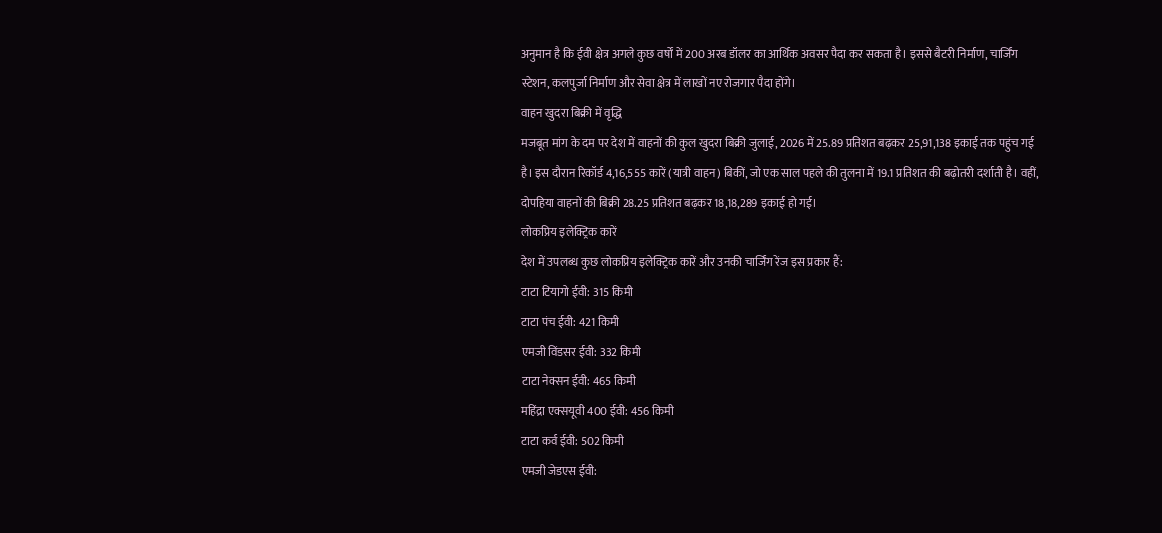अनुमान है कि ईवी क्षेत्र अगले कुछ वर्षों में 200 अरब डॉलर का आर्थिक अवसर पैदा कर सकता है। इससे बैटरी निर्माण, चार्जिंग स्टेशन, कलपुर्जा निर्माण और सेवा क्षेत्र में लाखों नए रोजगार पैदा होंगे।
वाहन खुदरा बिक्री में वृद्धि
मजबूत मांग के दम पर देश में वाहनों की कुल खुदरा बिक्री जुलाई, 2026 में 25.89 प्रतिशत बढ़कर 25,91,138 इकाई तक पहुंच गई है। इस दौरान रिकॉर्ड 4,16,555 कारें (यात्री वाहन) बिकीं, जो एक साल पहले की तुलना में 19.1 प्रतिशत की बढ़ोतरी दर्शाती है। वहीं, दोपहिया वाहनों की बिक्री 28.25 प्रतिशत बढ़कर 18,18,289 इकाई हो गई।
लोकप्रिय इलेक्ट्रिक कारें
देश में उपलब्ध कुछ लोकप्रिय इलेक्ट्रिक कारें और उनकी चार्जिंग रेंज इस प्रकार हैं:
टाटा टियागो ईवी: 315 किमी
टाटा पंच ईवी: 421 किमी
एमजी विंडसर ईवी: 332 किमी
टाटा नेक्सन ईवी: 465 किमी
महिंद्रा एक्सयूवी 400 ईवी: 456 किमी
टाटा कर्व ईवी: 502 किमी
एमजी जेडएस ईवी: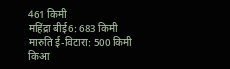461 किमी
महिंद्रा बीई6: 683 किमी
मारुति ई-विटारा: 500 किमी
किआ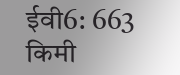ईवी6: 663 किमी